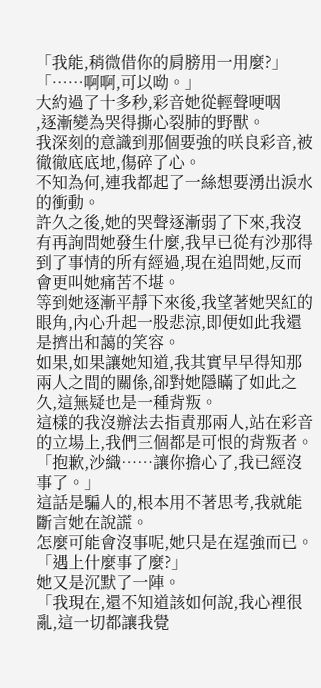「我能,稍微借你的肩膀用一用麼?」
「……啊啊,可以呦。」
大約過了十多秒,彩音她從輕聲哽咽
,逐漸變為哭得撕心裂肺的野獸。
我深刻的意識到那個要強的咲良彩音,被徹徹底底地,傷碎了心。
不知為何,連我都起了一絲想要湧出淚水的衝動。
許久之後,她的哭聲逐漸弱了下來,我沒有再詢問她發生什麼,我早已從有沙那得到了事情的所有經過,現在追問她,反而會更叫她痛苦不堪。
等到她逐漸平靜下來後,我望著她哭紅的眼角,內心升起一股悲涼,即便如此我還是擠出和藹的笑容。
如果,如果讓她知道,我其實早早得知那兩人之間的關係,卻對她隱瞞了如此之久,這無疑也是一種背叛。
這樣的我沒辦法去指責那兩人,站在彩音的立場上,我們三個都是可恨的背叛者。
「抱歉,沙織……讓你擔心了,我已經沒事了。」
這話是騙人的,根本用不著思考,我就能斷言她在說謊。
怎麼可能會沒事呢,她只是在逞強而已。
「遇上什麼事了麼?」
她又是沉默了一陣。
「我現在,還不知道該如何說,我心裡很亂,這一切都讓我覺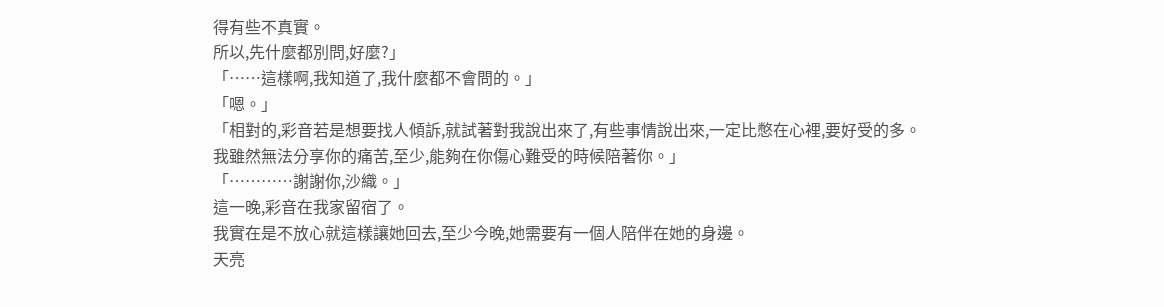得有些不真實。
所以,先什麼都別問,好麼?」
「……這樣啊,我知道了,我什麼都不會問的。」
「嗯。」
「相對的,彩音若是想要找人傾訴,就試著對我說出來了,有些事情說出來,一定比憋在心裡,要好受的多。
我雖然無法分享你的痛苦,至少,能夠在你傷心難受的時候陪著你。」
「…………謝謝你,沙織。」
這一晚,彩音在我家留宿了。
我實在是不放心就這樣讓她回去,至少今晚,她需要有一個人陪伴在她的身邊。
天亮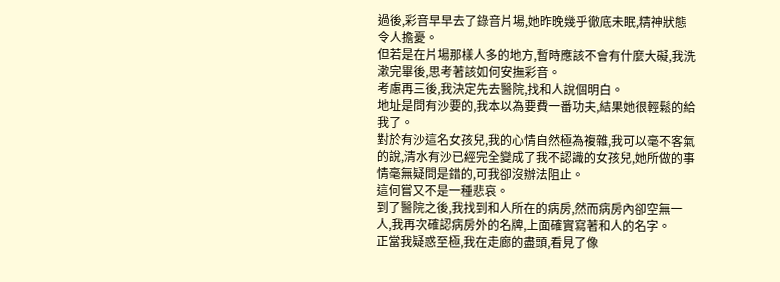過後,彩音早早去了錄音片場,她昨晚幾乎徹底未眠,精神狀態令人擔憂。
但若是在片場那樣人多的地方,暫時應該不會有什麼大礙,我洗漱完畢後,思考著該如何安撫彩音。
考慮再三後,我決定先去醫院,找和人說個明白。
地址是問有沙要的,我本以為要費一番功夫,結果她很輕鬆的給我了。
對於有沙這名女孩兒,我的心情自然極為複雜,我可以毫不客氣的說,清水有沙已經完全變成了我不認識的女孩兒,她所做的事情毫無疑問是錯的,可我卻沒辦法阻止。
這何嘗又不是一種悲哀。
到了醫院之後,我找到和人所在的病房,然而病房內卻空無一人,我再次確認病房外的名牌,上面確實寫著和人的名字。
正當我疑惑至極,我在走廊的盡頭,看見了像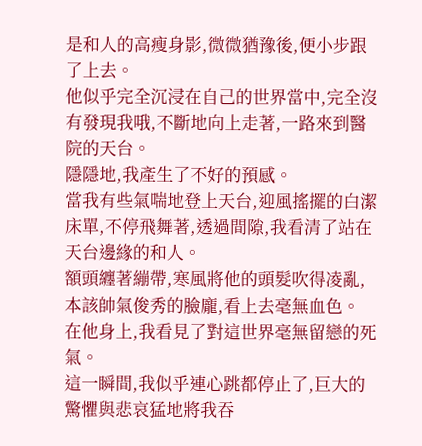是和人的高瘦身影,微微猶豫後,便小步跟了上去。
他似乎完全沉浸在自己的世界當中,完全沒有發現我哦,不斷地向上走著,一路來到醫院的天台。
隱隱地,我產生了不好的預感。
當我有些氣喘地登上天台,迎風搖擺的白潔床單,不停飛舞著,透過間隙,我看清了站在天台邊緣的和人。
額頭纏著繃帶,寒風將他的頭髮吹得凌亂,本該帥氣俊秀的臉龐,看上去毫無血色。
在他身上,我看見了對這世界毫無留戀的死氣。
這一瞬間,我似乎連心跳都停止了,巨大的驚懼與悲哀猛地將我吞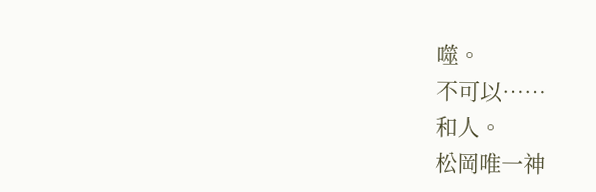噬。
不可以……
和人。
松岡唯一神